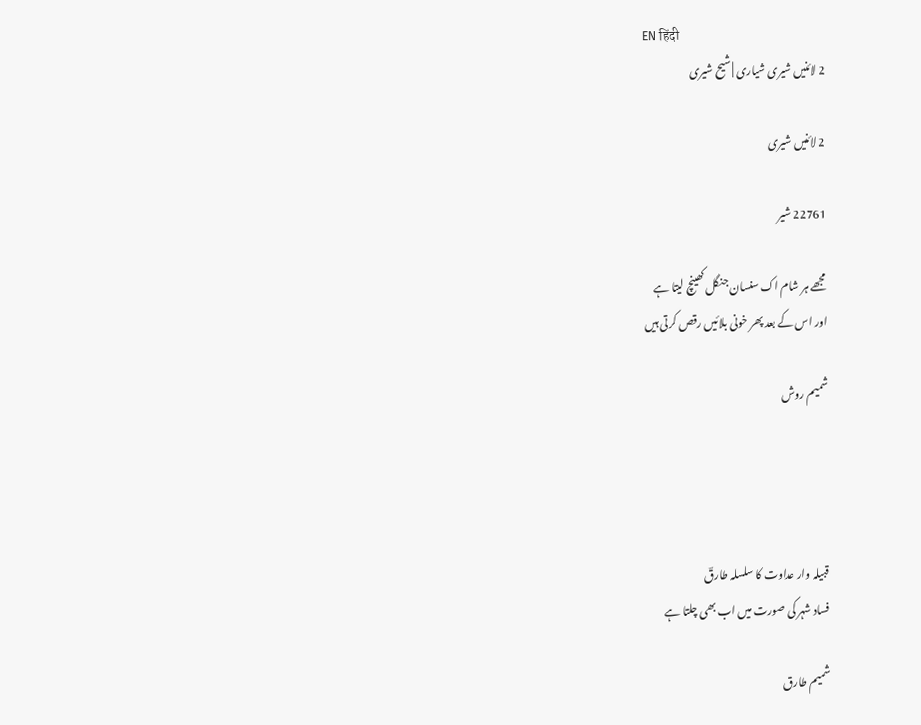EN हिंदी
2 لائنیں شیری شیاری | شیح شیری

2 لائنیں شیری

22761 شیر

مجھے ہر شام اک سنسان جنگل کھینچ لیتا ہے
اور اس کے بعد پھر خونی بلائیں رقص کرتی ہیں

شمیم روش




قبیلہ وار عداوت کا سلسلہ طارقؔ
فساد شہر کی صورت میں اب بھی چلتا ہے

شمیم طارق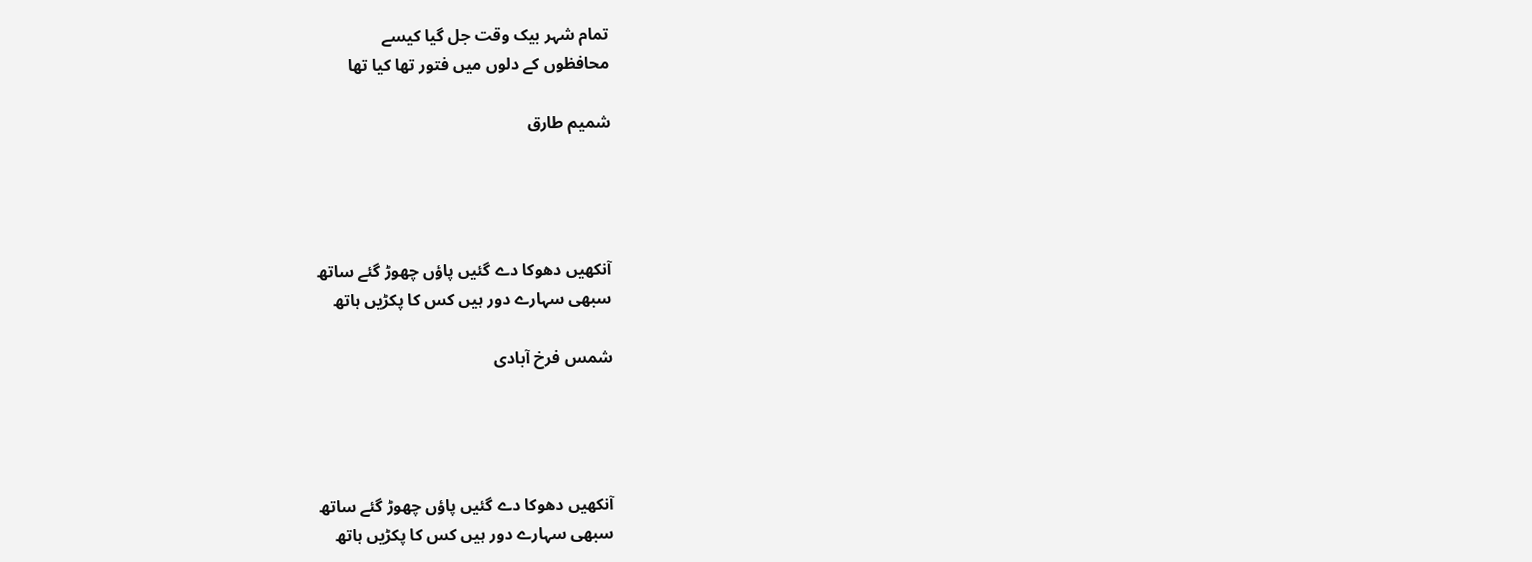تمام شہر بیک وقت جل گیا کیسے
محافظوں کے دلوں میں فتور تھا کیا تھا

شمیم طارق




آنکھیں دھوکا دے گئیں پاؤں چھوڑ گئے ساتھ
سبھی سہارے دور ہیں کس کا پکڑیں ہاتھ

شمس فرخ آبادی




آنکھیں دھوکا دے گئیں پاؤں چھوڑ گئے ساتھ
سبھی سہارے دور ہیں کس کا پکڑیں ہاتھ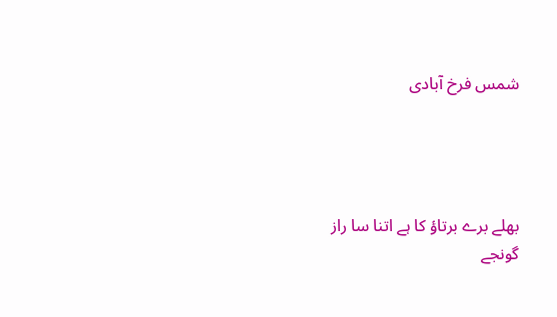شمس فرخ آبادی




بھلے برے برتاؤ کا ہے اتنا سا راز
گونجے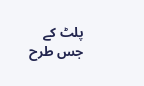پلٹ کے جس طرح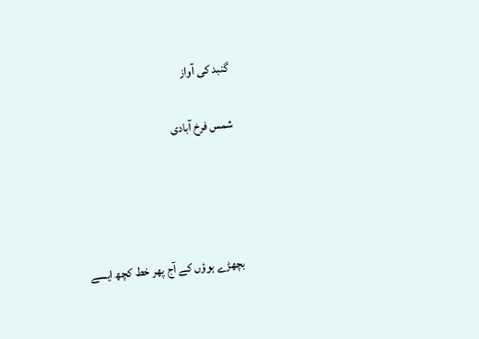گنبد کی آواز

شمس فرخ آبادی




بچھڑے ہوؤں کے آج پھر خط کچھ ایسے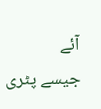آئے
جیسے پٹری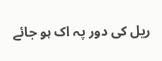ریل کی دور پہ اک ہو جائے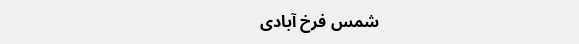شمس فرخ آبادی